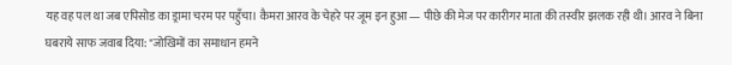यह वह पल था जब एपिसोड का ड्रामा चरम पर पहुँचा। कैमरा आरव के चेहरे पर जूम इन हुआ — पीछे की मेज पर कारीगर माता की तस्वीर झलक रही थी। आरव ने बिना घबराये साफ जवाब दिया: "जोखिमों का समाधान हमने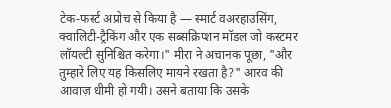टेक-फर्स्ट अप्रोच से किया है — स्मार्ट वअरहाउसिंग, क्वालिटी-ट्रैकिंग और एक सब्सक्रिप्शन मॉडल जो कस्टमर लॉयल्टी सुनिश्चित करेगा।" मीरा ने अचानक पूछा, "और तुम्हारे लिए यह किसलिए मायने रखता है?" आरव की आवाज़ धीमी हो गयी। उसने बताया कि उसके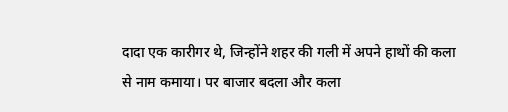दादा एक कारीगर थे, जिन्होंने शहर की गली में अपने हाथों की कला से नाम कमाया। पर बाजार बदला और कला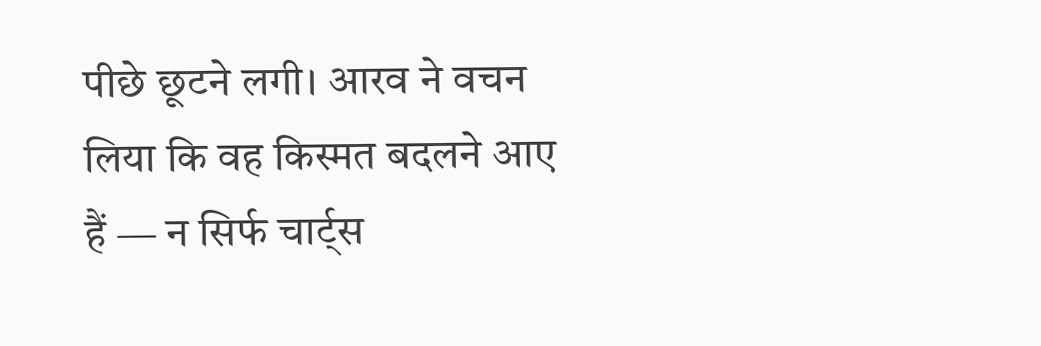पीछे छूटने लगी। आरव ने वचन लिया कि वह किस्मत बदलने आए हैं — न सिर्फ चार्ट्स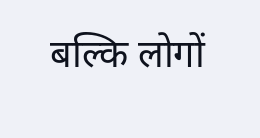बल्कि लोगों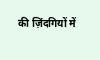की ज़िंदगियों में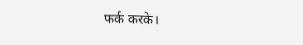फर्क करके।